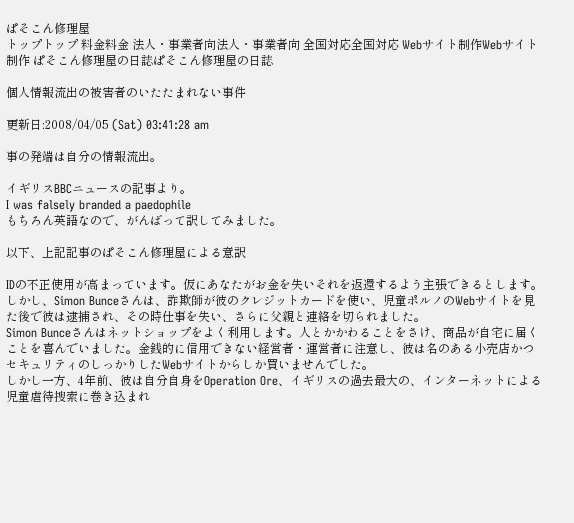ぱそこん修理屋
トップトップ 料金料金 法人・事業者向法人・事業者向 全国対応全国対応 Webサイト制作Webサイト制作 ぱそこん修理屋の日誌ぱそこん修理屋の日誌

個人情報流出の被害者のいたたまれない事件

更新日:2008/04/05 (Sat) 03:41:28 am

事の発端は自分の情報流出。

イギリスBBCニュースの記事より。
I was falsely branded a paedophile
もちろん英語なので、がんばって訳してみました。

以下、上記記事のぱそこん修理屋による意訳

IDの不正使用が高まっています。仮にあなたがお金を失いそれを返還するよう主張できるとします。しかし、Simon Bunceさんは、詐欺師が彼のクレジットカードを使い、児童ポルノのWebサイトを見た後で彼は逮捕され、その時仕事を失い、さらに父親と連絡を切られました。
Simon Bunceさんはネットショップをよく利用します。人とかかわることをさけ、商品が自宅に届くことを喜んでいました。金銭的に信用できない経営者・運営者に注意し、彼は名のある小売店かつセキュリティのしっかりしたWebサイトからしか買いませんでした。
しかし一方、4年前、彼は自分自身をOperation Ore、イギリスの過去最大の、インターネットによる児童虐待捜索に巻き込まれ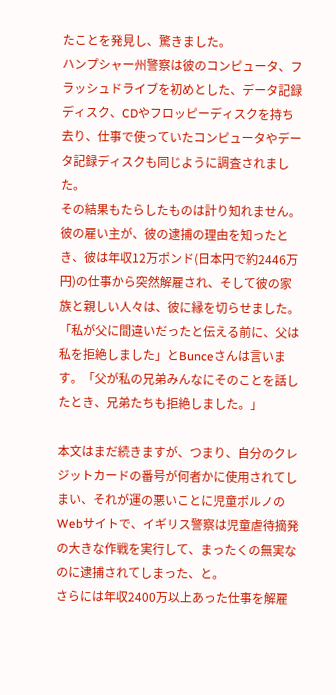たことを発見し、驚きました。
ハンプシャー州警察は彼のコンピュータ、フラッシュドライブを初めとした、データ記録ディスク、CDやフロッピーディスクを持ち去り、仕事で使っていたコンピュータやデータ記録ディスクも同じように調査されました。
その結果もたらしたものは計り知れません。彼の雇い主が、彼の逮捕の理由を知ったとき、彼は年収12万ポンド(日本円で約2446万円)の仕事から突然解雇され、そして彼の家族と親しい人々は、彼に縁を切らせました。
「私が父に間違いだったと伝える前に、父は私を拒絶しました」とBunceさんは言います。「父が私の兄弟みんなにそのことを話したとき、兄弟たちも拒絶しました。」

本文はまだ続きますが、つまり、自分のクレジットカードの番号が何者かに使用されてしまい、それが運の悪いことに児童ポルノのWebサイトで、イギリス警察は児童虐待摘発の大きな作戦を実行して、まったくの無実なのに逮捕されてしまった、と。
さらには年収2400万以上あった仕事を解雇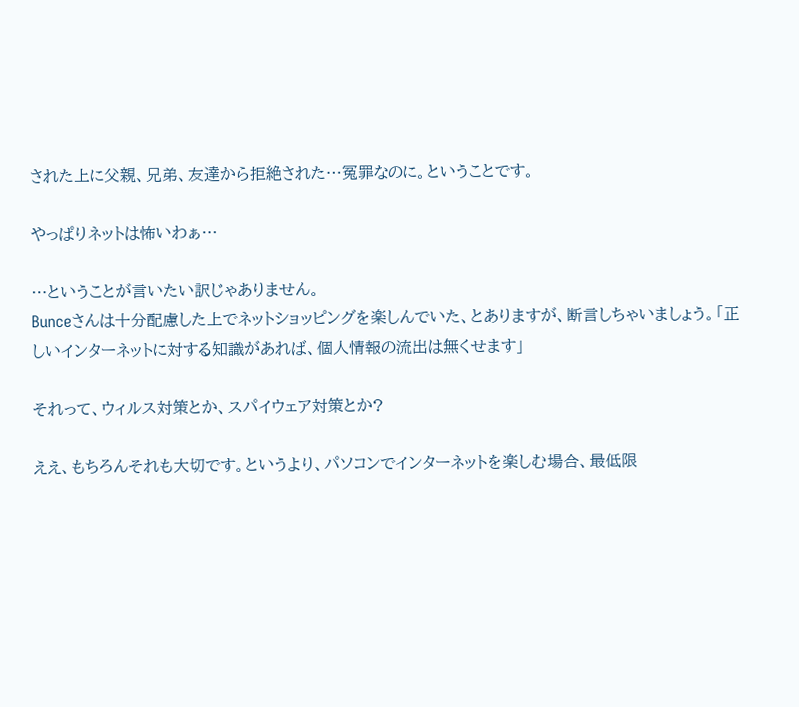された上に父親、兄弟、友達から拒絶された…冤罪なのに。ということです。

やっぱりネットは怖いわぁ…

…ということが言いたい訳じゃありません。
Bunceさんは十分配慮した上でネットショッピングを楽しんでいた、とありますが、断言しちゃいましょう。「正しいインターネットに対する知識があれば、個人情報の流出は無くせます」

それって、ウィルス対策とか、スパイウェア対策とか?

ええ、もちろんそれも大切です。というより、パソコンでインターネットを楽しむ場合、最低限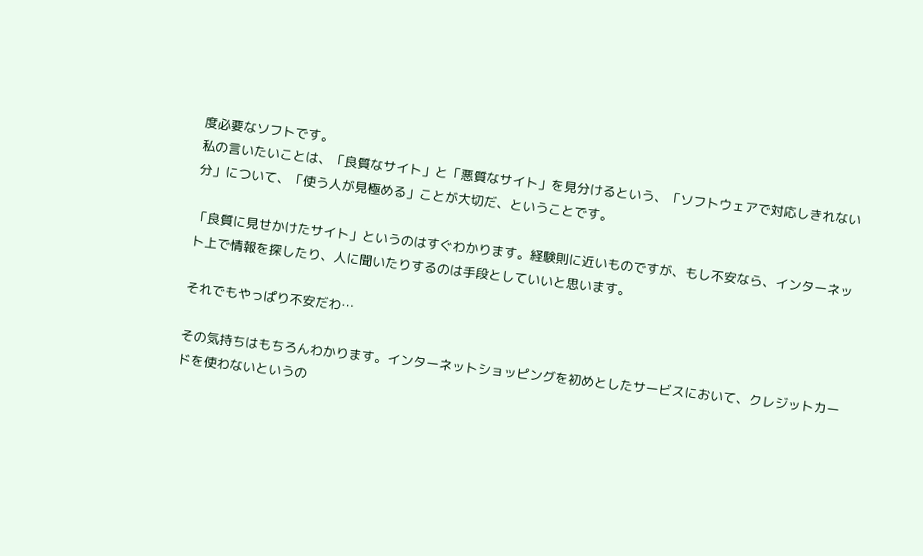度必要なソフトです。
私の言いたいことは、「良質なサイト」と「悪質なサイト」を見分けるという、「ソフトウェアで対応しきれない分」について、「使う人が見極める」ことが大切だ、ということです。

「良質に見せかけたサイト」というのはすぐわかります。経験則に近いものですが、もし不安なら、インターネット上で情報を探したり、人に聞いたりするのは手段としていいと思います。

それでもやっぱり不安だわ…

その気持ちはもちろんわかります。インターネットショッピングを初めとしたサービスにおいて、クレジットカードを使わないというの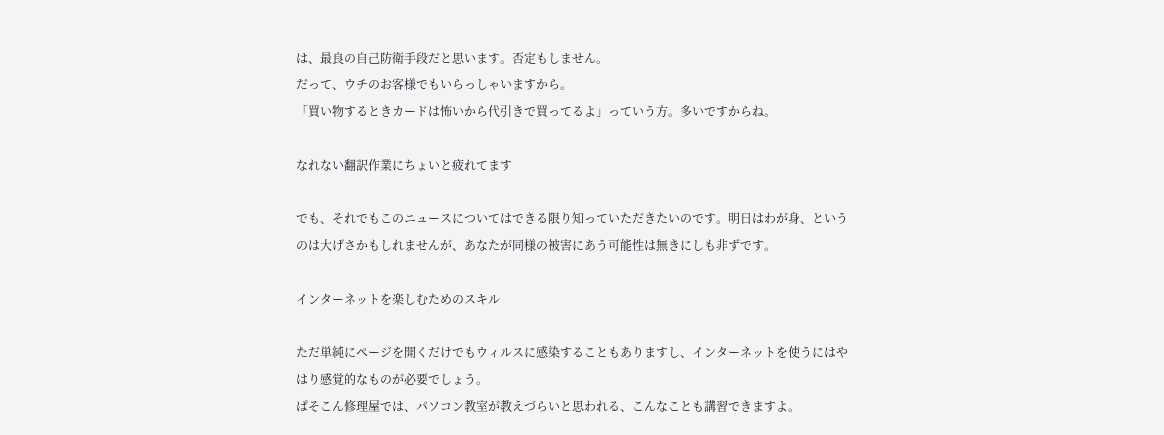は、最良の自己防衛手段だと思います。否定もしません。
だって、ウチのお客様でもいらっしゃいますから。
「買い物するときカードは怖いから代引きで買ってるよ」っていう方。多いですからね。

なれない翻訳作業にちょいと疲れてます

でも、それでもこのニュースについてはできる限り知っていただきたいのです。明日はわが身、というのは大げさかもしれませんが、あなたが同様の被害にあう可能性は無きにしも非ずです。

インターネットを楽しむためのスキル

ただ単純にページを開くだけでもウィルスに感染することもありますし、インターネットを使うにはやはり感覚的なものが必要でしょう。
ぱそこん修理屋では、パソコン教室が教えづらいと思われる、こんなことも講習できますよ。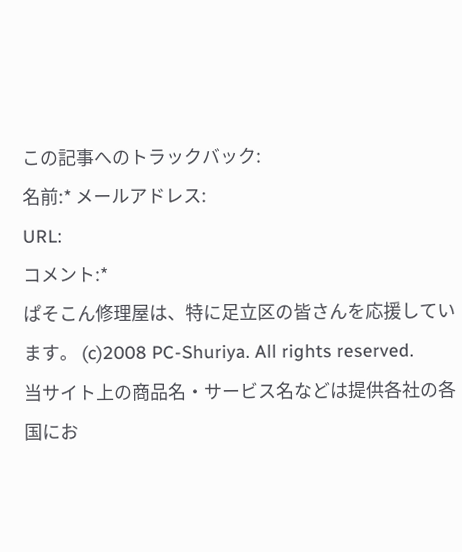この記事へのトラックバック:
名前:* メールアドレス:
URL:
コメント:*
ぱそこん修理屋は、特に足立区の皆さんを応援しています。 (c)2008 PC-Shuriya. All rights reserved.
当サイト上の商品名・サービス名などは提供各社の各国にお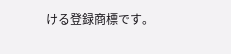ける登録商標です。